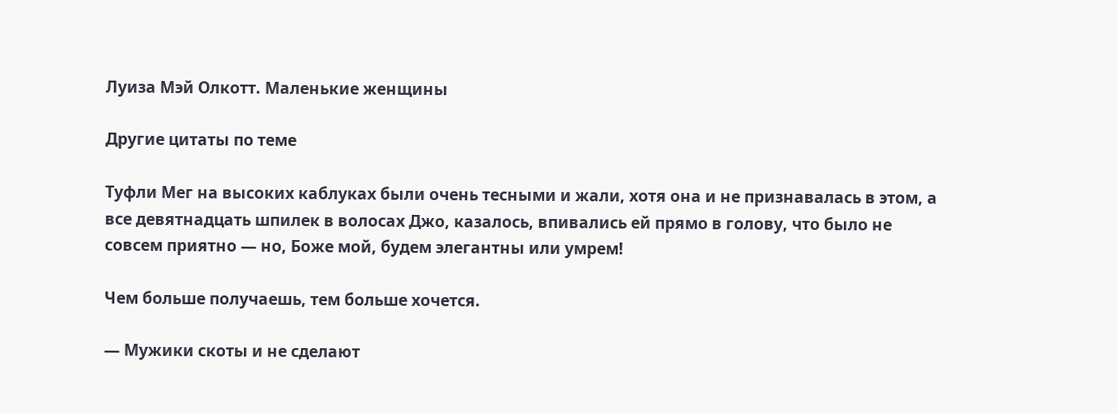Луиза Мэй Олкотт. Маленькие женщины

Другие цитаты по теме

Туфли Мег на высоких каблуках были очень тесными и жали, хотя она и не признавалась в этом, а все девятнадцать шпилек в волосах Джо, казалось, впивались ей прямо в голову, что было не совсем приятно — но, Боже мой, будем элегантны или умрем!

Чем больше получаешь, тем больше хочется.

— Мужики скоты и не сделают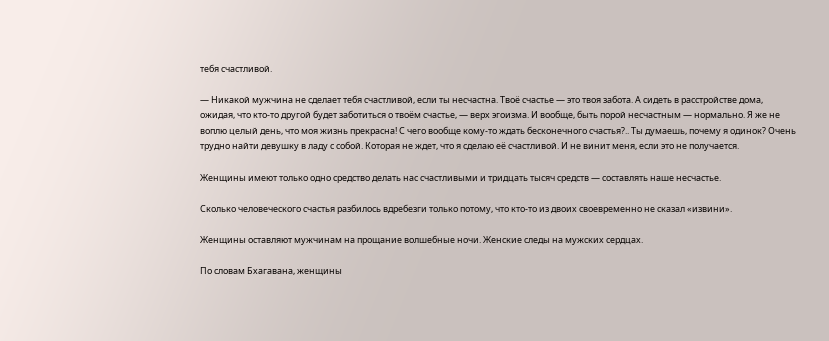тебя счастливой.

— Никакой мужчина не сделает тебя счастливой, если ты несчастна. Твоё счастье — это твоя забота. А сидеть в расстройстве дома, ожидая, что кто-то другой будет заботиться о твоём счастье, — верх эгоизма. И вообще, быть порой несчастным — нормально. Я же не воплю целый день, что моя жизнь прекрасна! С чего вообще кому-то ждать бесконечного счастья?.. Ты думаешь, почему я одинок? Очень трудно найти девушку в ладу с собой. Которая не ждет, что я сделаю её счастливой. И не винит меня, если это не получается.

Женщины имеют только одно средство делать нас счастливыми и тридцать тысяч средств — составлять наше несчастье.

Сколько человеческого счастья разбилось вдребезги только потому, что кто-то из двоих своевременно не сказал «извини».

Женщины оставляют мужчинам на прощание волшебные ночи. Женские следы на мужских сердцах.

По словам Бхагавана, женщины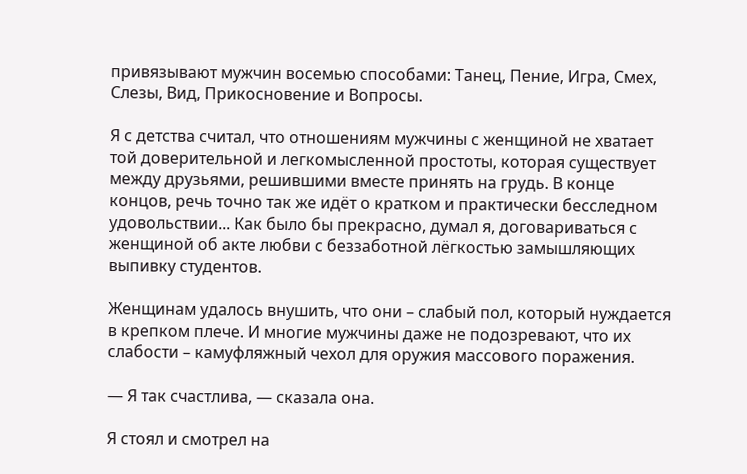привязывают мужчин восемью способами: Танец, Пение, Игра, Смех, Слезы, Вид, Прикосновение и Вопросы.

Я с детства считал, что отношениям мужчины с женщиной не хватает той доверительной и легкомысленной простоты, которая существует между друзьями, решившими вместе принять на грудь. В конце концов, речь точно так же идёт о кратком и практически бесследном удовольствии... Как было бы прекрасно, думал я, договариваться с женщиной об акте любви с беззаботной лёгкостью замышляющих выпивку студентов.

Женщинам удалось внушить, что они – слабый пол, который нуждается в крепком плече. И многие мужчины даже не подозревают, что их слабости – камуфляжный чехол для оружия массового поражения.

— Я так счастлива, — сказала она.

Я стоял и смотрел на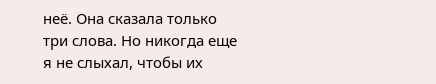неё. Она сказала только три слова. Но никогда еще я не слыхал, чтобы их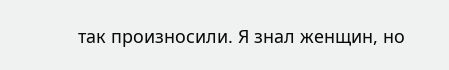так произносили. Я знал женщин, но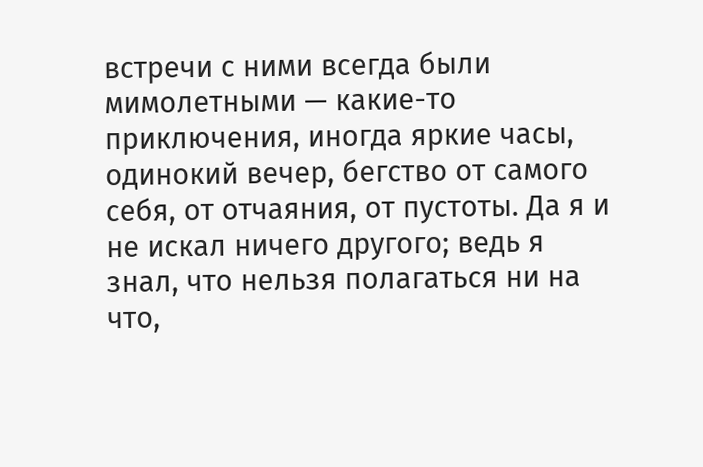встречи с ними всегда были мимолетными — какие-то приключения, иногда яркие часы, одинокий вечер, бегство от самого себя, от отчаяния, от пустоты. Да я и не искал ничего другого; ведь я знал, что нельзя полагаться ни на что,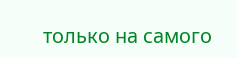только на самого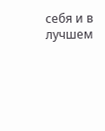себя и в лучшем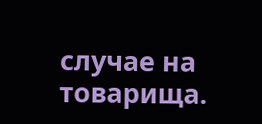случае на товарища.